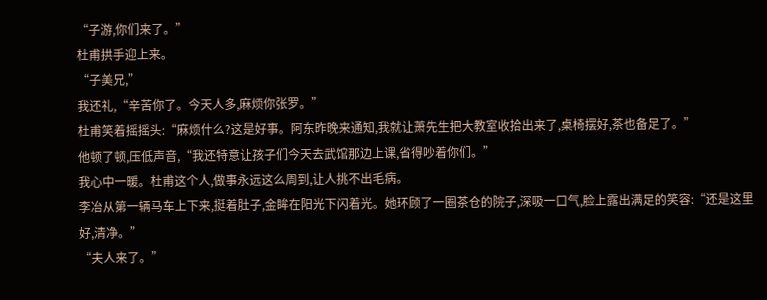“子游,你们来了。”
杜甫拱手迎上来。
“子美兄,”
我还礼,“辛苦你了。今天人多,麻烦你张罗。”
杜甫笑着摇摇头:“麻烦什么?这是好事。阿东昨晚来通知,我就让萧先生把大教室收拾出来了,桌椅摆好,茶也备足了。”
他顿了顿,压低声音,“我还特意让孩子们今天去武馆那边上课,省得吵着你们。”
我心中一暖。杜甫这个人,做事永远这么周到,让人挑不出毛病。
李冶从第一辆马车上下来,挺着肚子,金眸在阳光下闪着光。她环顾了一圈茶仓的院子,深吸一口气,脸上露出满足的笑容:“还是这里好,清净。”
“夫人来了。”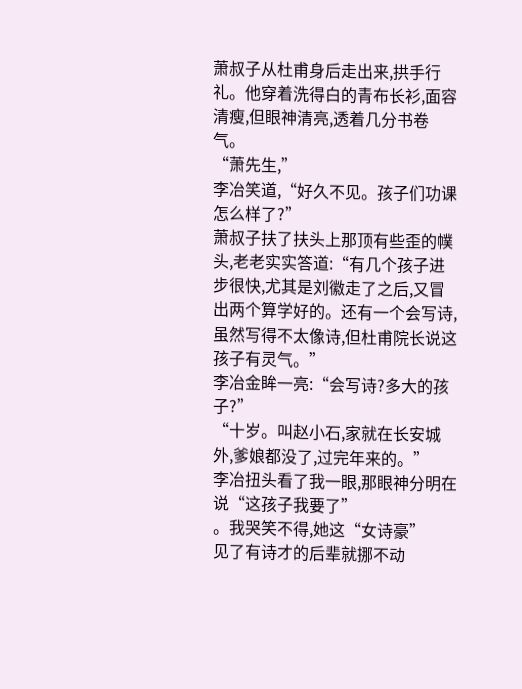萧叔子从杜甫身后走出来,拱手行礼。他穿着洗得白的青布长衫,面容清瘦,但眼神清亮,透着几分书卷气。
“萧先生,”
李冶笑道,“好久不见。孩子们功课怎么样了?”
萧叔子扶了扶头上那顶有些歪的幞头,老老实实答道:“有几个孩子进步很快,尤其是刘徽走了之后,又冒出两个算学好的。还有一个会写诗,虽然写得不太像诗,但杜甫院长说这孩子有灵气。”
李冶金眸一亮:“会写诗?多大的孩子?”
“十岁。叫赵小石,家就在长安城外,爹娘都没了,过完年来的。”
李冶扭头看了我一眼,那眼神分明在说“这孩子我要了”
。我哭笑不得,她这“女诗豪”
见了有诗才的后辈就挪不动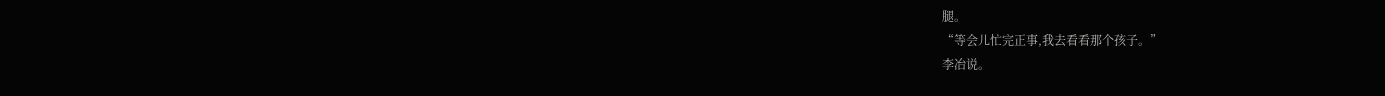腿。
“等会儿忙完正事,我去看看那个孩子。”
李冶说。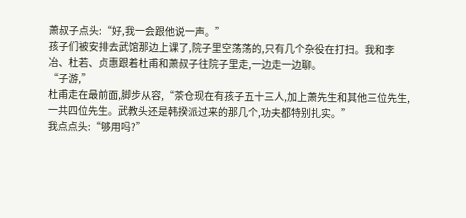萧叔子点头:“好,我一会跟他说一声。”
孩子们被安排去武馆那边上课了,院子里空荡荡的,只有几个杂役在打扫。我和李冶、杜若、贞惠跟着杜甫和萧叔子往院子里走,一边走一边聊。
“子游,”
杜甫走在最前面,脚步从容,“茶仓现在有孩子五十三人,加上萧先生和其他三位先生,一共四位先生。武教头还是韩揆派过来的那几个,功夫都特别扎实。”
我点点头:“够用吗?”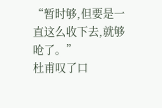“暂时够,但要是一直这么收下去,就够呛了。”
杜甫叹了口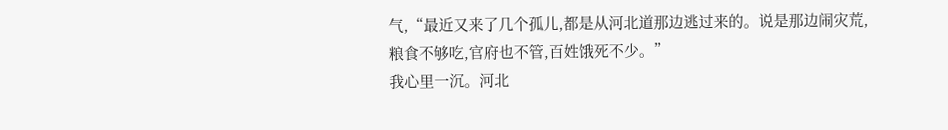气,“最近又来了几个孤儿,都是从河北道那边逃过来的。说是那边闹灾荒,粮食不够吃,官府也不管,百姓饿死不少。”
我心里一沉。河北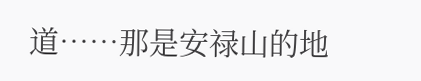道……那是安禄山的地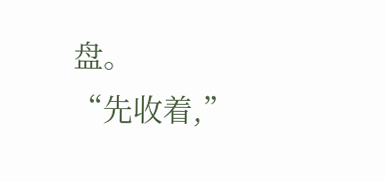盘。
“先收着,”